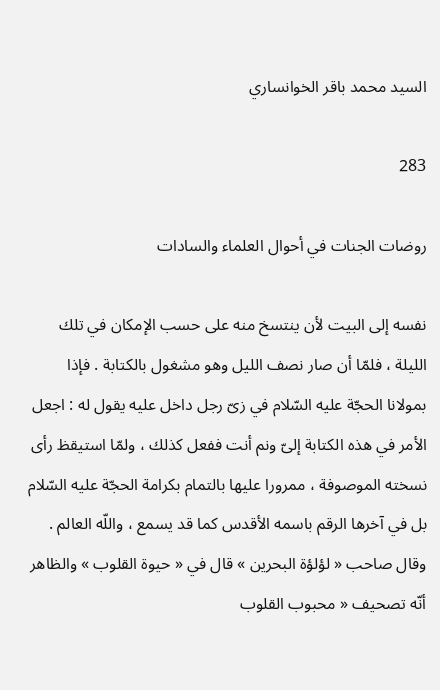السيد محمد باقر الخوانساري

283

روضات الجنات في أحوال العلماء والسادات

نفسه إلى البيت لأن ينتسخ منه على حسب الإمكان في تلك الليلة ، فلمّا أن صار نصف الليل وهو مشغول بالكتابة . فإذا بمولانا الحجّة عليه السّلام في زىّ رجل داخل عليه يقول له : اجعل الأمر في هذه الكتابة إلىّ ونم أنت ففعل كذلك ، ولمّا استيقظ رأى نسخته الموصوفة ، ممرورا عليها بالتمام بكرامة الحجّة عليه السّلام بل في آخرها الرقم باسمه الأقدس كما قد يسمع ، واللّه العالم . وقال صاحب « لؤلؤة البحرين » قال في « حيوة القلوب » والظاهر أنّه تصحيف « محبوب القلوب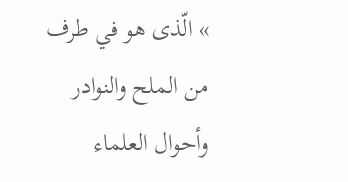» الّذى هو في طرف من الملح والنوادر وأحوال العلماء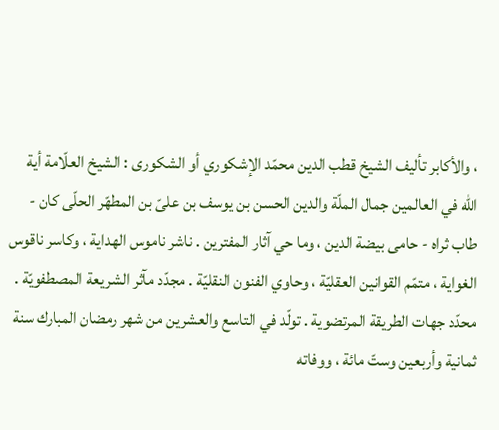، والأكابر تأليف الشيخ قطب الدين محمّد الإشكوري أو الشكورى : الشيخ العلّامة أية اللّه في العالمين جمال الملّة والدين الحسن بن يوسف بن علىّ بن المطهّر الحلّى كان - طاب ثراه - حامى بيضة الدين ، وما حي آثار المفترين . ناشر ناموس الهداية ، وكاسر ناقوس الغواية ، متمّم القوانين العقليّة ، وحاوي الفنون النقليّة . مجدّد مآثر الشريعة المصطفويّة . محدّد جهات الطريقة المرتضوية . تولّد في التاسع والعشرين من شهر رمضان المبارك سنة ثمانية وأربعين وستّ مائة ، ووفاته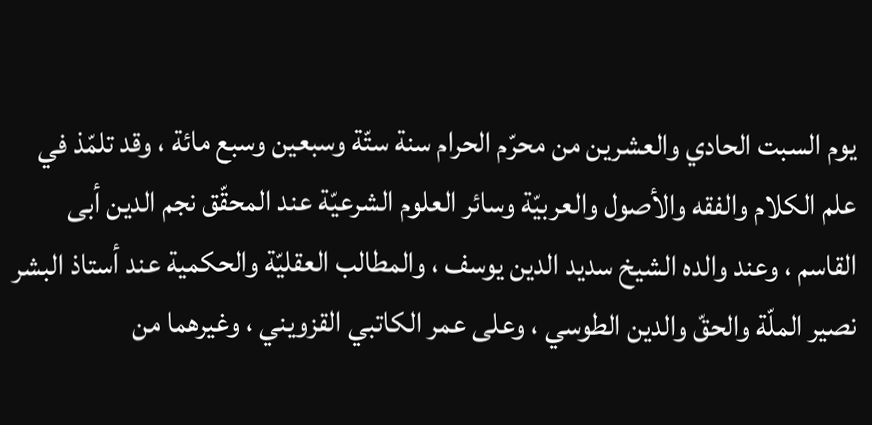يوم السبت الحادي والعشرين من محرّم الحرام سنة ستّة وسبعين وسبع مائة ، وقد تلمّذ في علم الكلام والفقه والأصول والعربيّة وسائر العلوم الشرعيّة عند المحقّق نجم الدين أبى القاسم ، وعند والده الشيخ سديد الدين يوسف ، والمطالب العقليّة والحكمية عند أستاذ البشر نصير الملّة والحقّ والدين الطوسي ، وعلى عمر الكاتبي القزويني ، وغيرهما من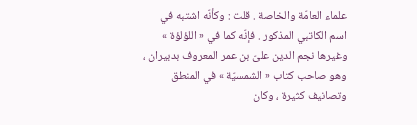علماء العامّة والخاصة . قلت : وكأنّه اشتبه في اسم الكاتبي المذكور . فإنّه كما في « اللؤلؤة » وغيرها نجم الدين علىّ بن عمر المعروف بدبيران ، وهو صاحب كتاب « الشمسيّة » في المنطق وتصانيف كثيرة ، وكان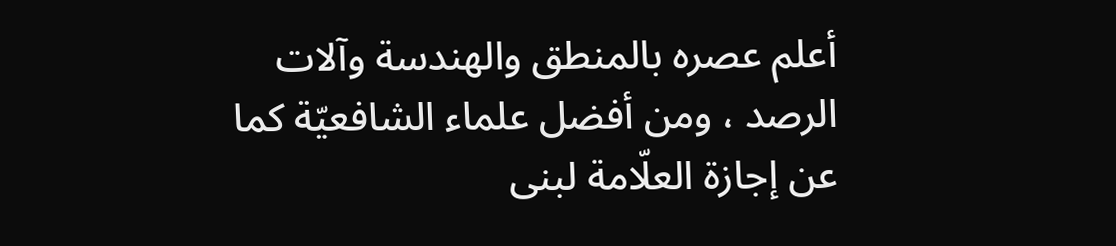أعلم عصره بالمنطق والهندسة وآلات الرصد ، ومن أفضل علماء الشافعيّة كما عن إجازة العلّامة لبنى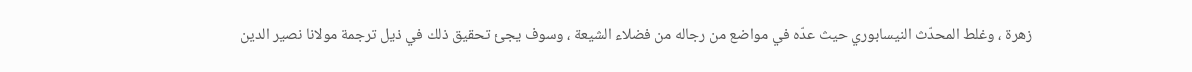زهرة ، وغلط المحدّث النيسابوري حيث عدّه في مواضع من رجاله من فضلاء الشيعة ، وسوف يجئ تحقيق ذلك في ذيل ترجمة مولانا نصير الدين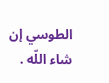الطوسي إن شاء اللّه .